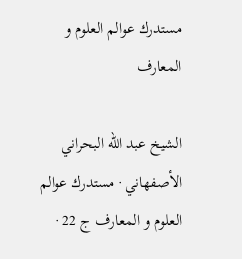مستدرك عوالم العلوم و المعارف

الشيخ عبد الله البحراني الأصفهاني · مستدرك عوالم العلوم و المعارف ج 22 ·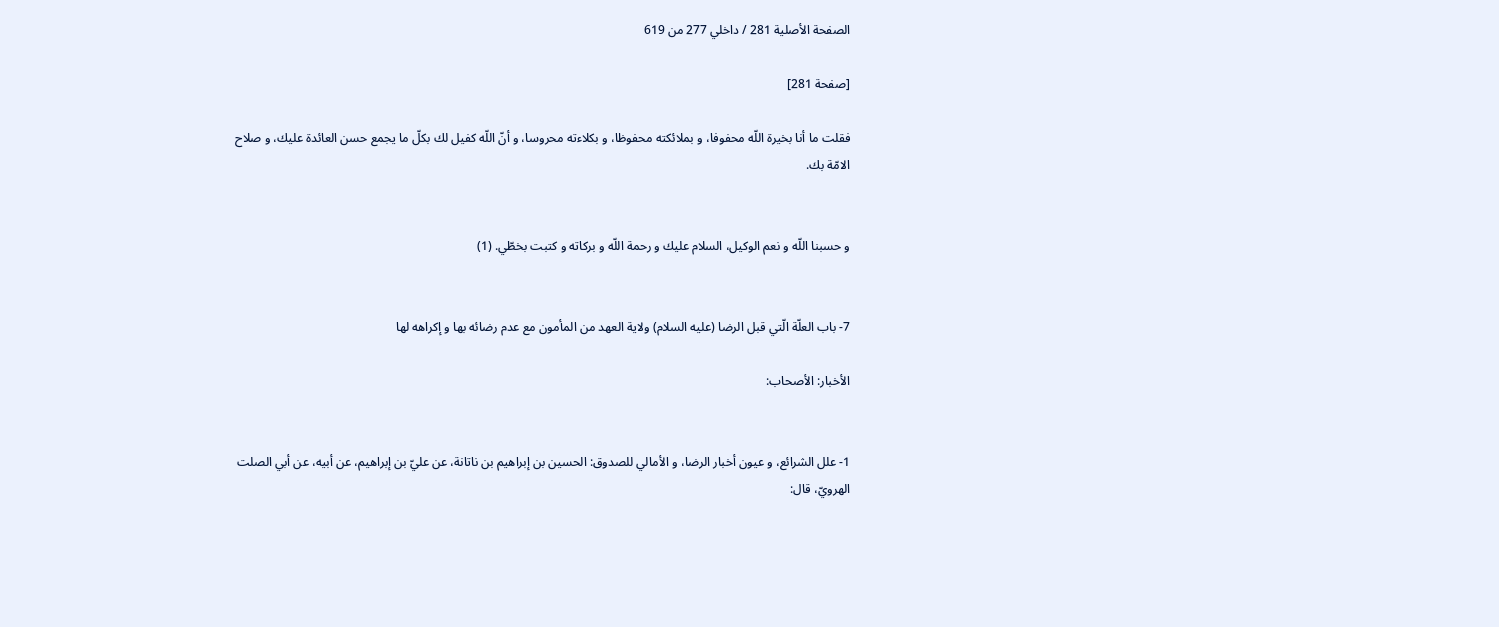الصفحة الأصلية 281 / داخلي 277 من 619

[صفحة 281]

فقلت ما أنا بخيرة اللّه محفوفا، و بملائكته محفوظا، و بكلاءته محروسا، و أنّ اللّه كفيل لك بكلّ ما يجمع حسن العائدة عليك، و صلاح الامّة بك.


و حسبنا اللّه و نعم الوكيل، السلام عليك و رحمة اللّه و بركاته و كتبت بخطّي. (1)


7- باب العلّة الّتي قبل الرضا (عليه السلام) ولاية العهد من المأمون مع عدم رضائه بها و إكراهه لها

الأخبار: الأصحاب:


1- علل الشرائع، و عيون أخبار الرضا، و الأمالي للصدوق: الحسين بن إبراهيم بن ناتانة، عن عليّ بن إبراهيم، عن أبيه، عن أبي الصلت الهرويّ، قال: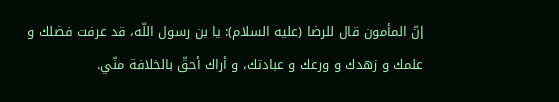إنّ المأمون قال للرضا (عليه السلام): يا بن رسول اللّه، قد عرفت فضلك و علمك و زهدك و ورعك و عبادتك، و أراك أحقّ بالخلافة منّي.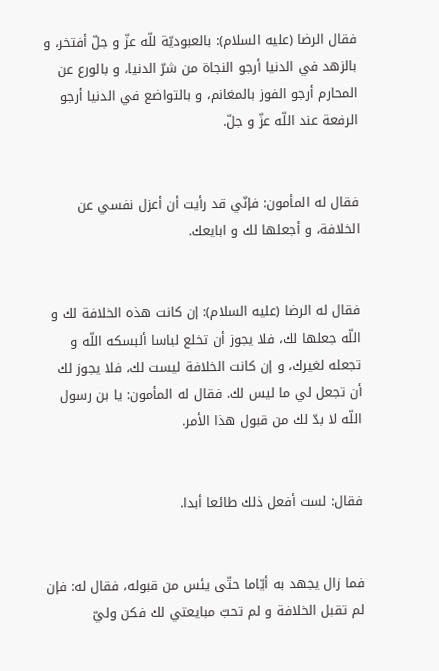فقال الرضا (عليه السلام): بالعبوديّة للّه عزّ و جلّ أفتخر، و بالزهد في الدنيا أرجو النجاة من شرّ الدنيا، و بالورع عن المحارم أرجو الفوز بالمغانم، و بالتواضع في الدنيا أرجو الرفعة عند اللّه عزّ و جلّ.


فقال له المأمون: فإنّي قد رأيت أن أعزل نفسي عن الخلافة، و أجعلها لك و ابايعك.


فقال له الرضا (عليه السلام): إن كانت هذه الخلافة لك و اللّه جعلها لك، فلا يجوز أن تخلع لباسا ألبسكه اللّه و تجعله لغيرك، و إن كانت الخلافة ليست لك، فلا يجوز لك أن تجعل لي ما ليس لك. فقال له المأمون: يا بن رسول اللّه لا بدّ لك من قبول هذا الأمر.


فقال: لست أفعل ذلك طائعا أبدا.


فما زال يجهد به أيّاما حتّى يئس من قبوله، فقال له: فإن لم تقبل الخلافة و لم تحبّ مبايعتي لك فكن وليّ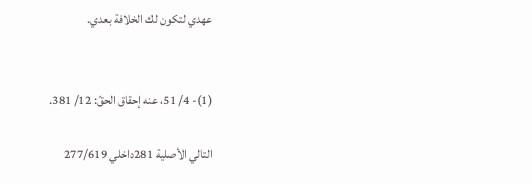عهدي لتكون لك الخلافة بعدي.


(1)- 4/ 51، عنه إحقاق الحقّ: 12/ 381.

التالي الأصلية 281داخلي 277/619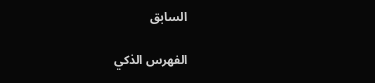السابق

الفهرس الذكي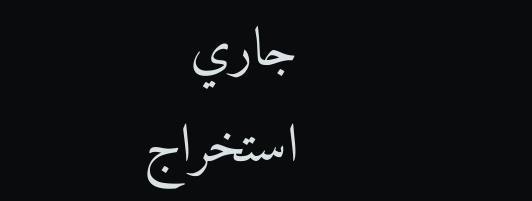جاري استخراج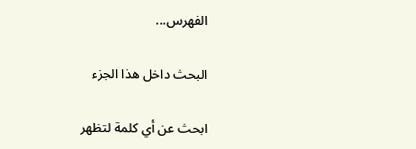الفهرس...

البحث داخل هذا الجزء

ابحث عن أي كلمة لتظهر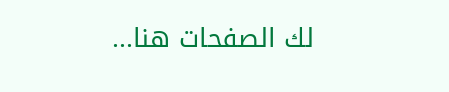لك الصفحات هنا...